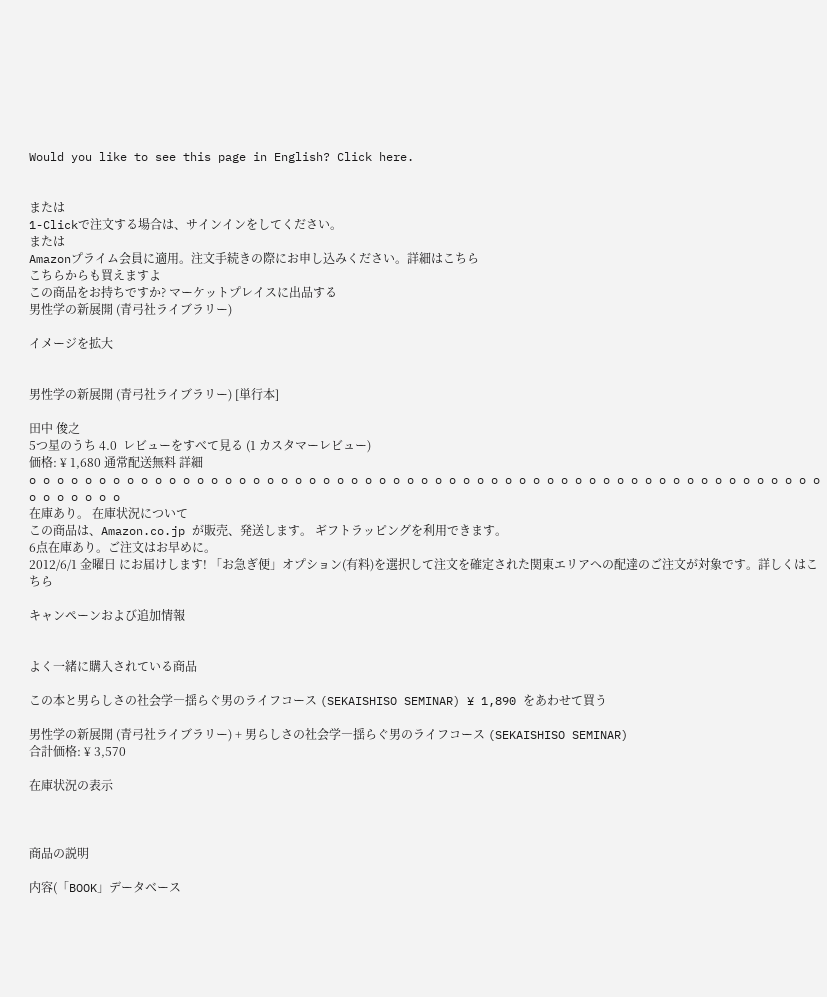Would you like to see this page in English? Click here.


または
1-Clickで注文する場合は、サインインをしてください。
または
Amazonプライム会員に適用。注文手続きの際にお申し込みください。詳細はこちら
こちらからも買えますよ
この商品をお持ちですか? マーケットプレイスに出品する
男性学の新展開 (青弓社ライブラリー)

イメージを拡大


男性学の新展開 (青弓社ライブラリー) [単行本]

田中 俊之
5つ星のうち 4.0  レビューをすべて見る (1 カスタマーレビュー)
価格: ¥ 1,680 通常配送無料 詳細
o o o o o o o o o o o o o o o o o o o o o o o o o o o o o o o o o o o o o o o o o o o o o o o o o o o o o o o o o o o o o o o o
在庫あり。 在庫状況について
この商品は、Amazon.co.jp が販売、発送します。 ギフトラッピングを利用できます。
6点在庫あり。ご注文はお早めに。
2012/6/1 金曜日 にお届けします! 「お急ぎ便」オプション(有料)を選択して注文を確定された関東エリアへの配達のご注文が対象です。詳しくはこちら

キャンペーンおよび追加情報


よく一緒に購入されている商品

この本と男らしさの社会学―揺らぐ男のライフコース (SEKAISHISO SEMINAR) ¥ 1,890 をあわせて買う

男性学の新展開 (青弓社ライブラリー) + 男らしさの社会学―揺らぐ男のライフコース (SEKAISHISO SEMINAR)
合計価格: ¥ 3,570

在庫状況の表示



商品の説明

内容(「BOOK」データベース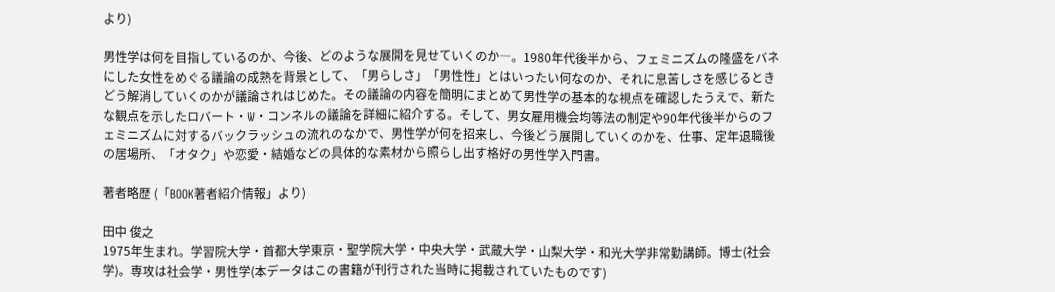より)

男性学は何を目指しているのか、今後、どのような展開を見せていくのか―。1980年代後半から、フェミニズムの隆盛をバネにした女性をめぐる議論の成熟を背景として、「男らしさ」「男性性」とはいったい何なのか、それに息苦しさを感じるときどう解消していくのかが議論されはじめた。その議論の内容を簡明にまとめて男性学の基本的な視点を確認したうえで、新たな観点を示したロバート・W・コンネルの議論を詳細に紹介する。そして、男女雇用機会均等法の制定や90年代後半からのフェミニズムに対するバックラッシュの流れのなかで、男性学が何を招来し、今後どう展開していくのかを、仕事、定年退職後の居場所、「オタク」や恋愛・結婚などの具体的な素材から照らし出す格好の男性学入門書。

著者略歴 (「BOOK著者紹介情報」より)

田中 俊之
1975年生まれ。学習院大学・首都大学東京・聖学院大学・中央大学・武蔵大学・山梨大学・和光大学非常勤講師。博士(社会学)。専攻は社会学・男性学(本データはこの書籍が刊行された当時に掲載されていたものです)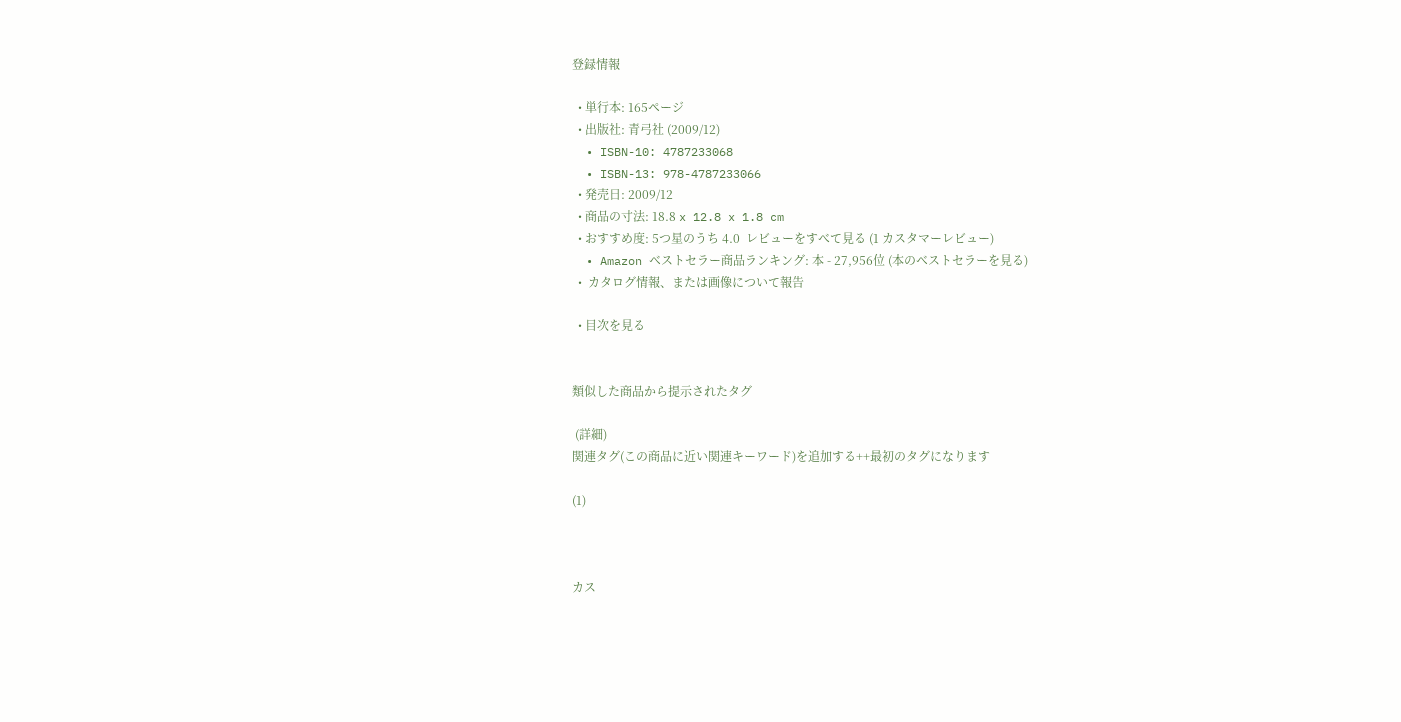登録情報

  • 単行本: 165ページ
  • 出版社: 青弓社 (2009/12)
  • ISBN-10: 4787233068
  • ISBN-13: 978-4787233066
  • 発売日: 2009/12
  • 商品の寸法: 18.8 x 12.8 x 1.8 cm
  • おすすめ度: 5つ星のうち 4.0  レビューをすべて見る (1 カスタマーレビュー)
  • Amazon ベストセラー商品ランキング: 本 - 27,956位 (本のベストセラーを見る)
  •  カタログ情報、または画像について報告

  • 目次を見る


類似した商品から提示されたタグ

 (詳細)
関連タグ(この商品に近い関連キーワード)を追加する++最初のタグになります

(1)



カス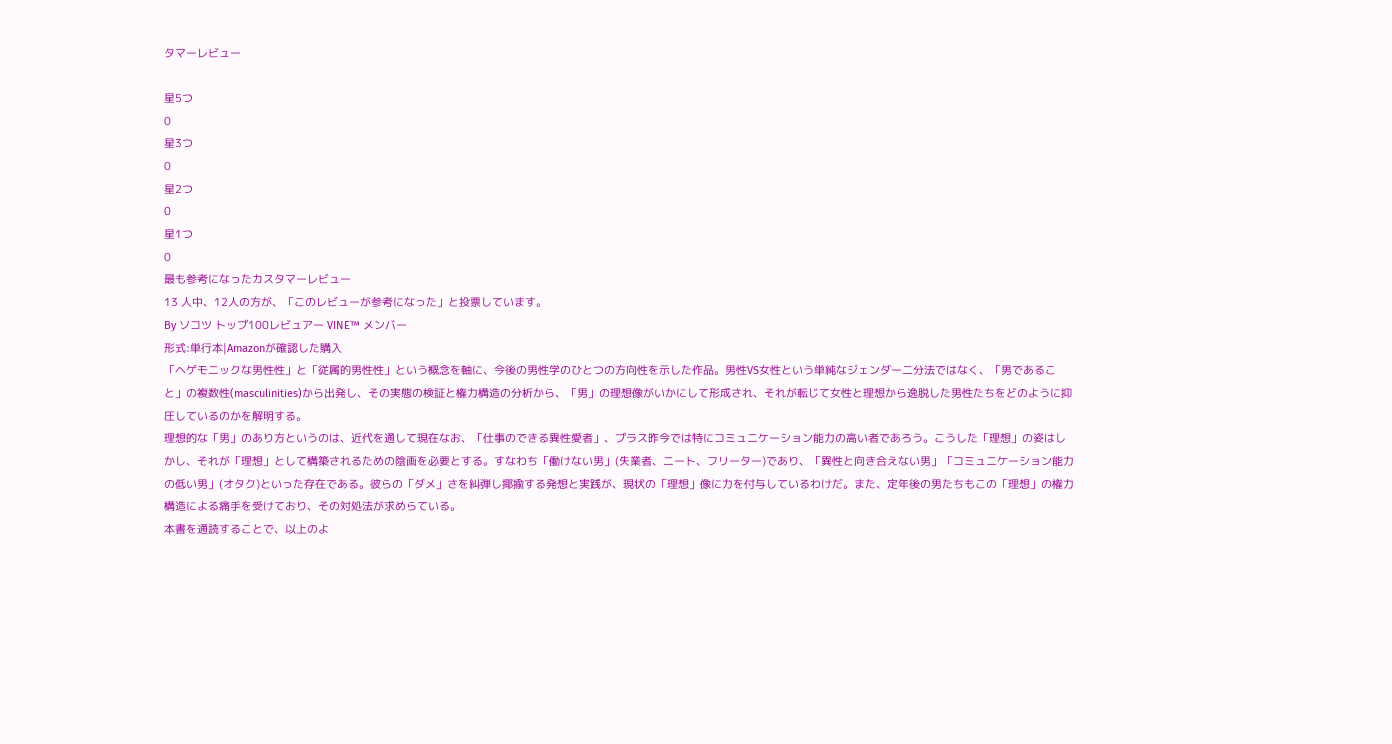タマーレビュー

星5つ
0
星3つ
0
星2つ
0
星1つ
0
最も参考になったカスタマーレビュー
13 人中、12人の方が、「このレビューが参考になった」と投票しています。
By ソコツ トップ100レビュアー VINE™ メンバー
形式:単行本|Amazonが確認した購入
「ヘゲモニックな男性性」と「従属的男性性」という概念を軸に、今後の男性学のひとつの方向性を示した作品。男性VS女性という単純なジェンダー二分法ではなく、「男であること」の複数性(masculinities)から出発し、その実態の検証と権力構造の分析から、「男」の理想像がいかにして形成され、それが転じて女性と理想から逸脱した男性たちをどのように抑圧しているのかを解明する。
理想的な「男」のあり方というのは、近代を通して現在なお、「仕事のできる異性愛者」、プラス昨今では特にコミュニケーション能力の高い者であろう。こうした「理想」の姿はしかし、それが「理想」として構築されるための陰画を必要とする。すなわち「働けない男」(失業者、ニート、フリーター)であり、「異性と向き合えない男」「コミュニケーション能力の低い男」(オタク)といった存在である。彼らの「ダメ」さを糾弾し揶揄する発想と実践が、現状の「理想」像に力を付与しているわけだ。また、定年後の男たちもこの「理想」の権力構造による痛手を受けており、その対処法が求めらている。
本書を通読することで、以上のよ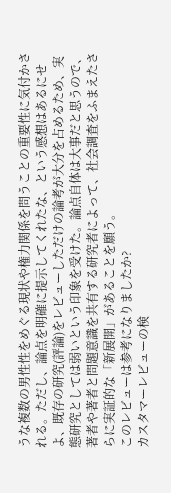うな複数の男性性をめぐる現状や権力関係を問うことの重要性に気付かされる。ただし、論点を明確に提示してくれたな、という感想はあるにせよ、既存の研究(評論)をレビューしただけの論考が大分を占めるため、実態研究としては弱いという印象を受けた。論点自体は大事だと思うので、著者や著者と問題意識を共有する研究者によって、社会調査をふまえたさらに実証的な「新展開」があることを願う。
このレビューは参考になりましたか?
カスタマーレビューの検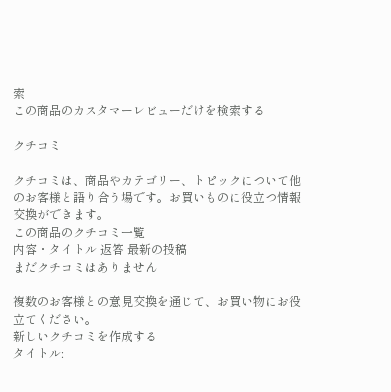索
この商品のカスタマーレビューだけを検索する

クチコミ

クチコミは、商品やカテゴリー、トピックについて他のお客様と語り合う場です。お買いものに役立つ情報交換ができます。
この商品のクチコミ一覧
内容・タイトル 返答 最新の投稿
まだクチコミはありません

複数のお客様との意見交換を通じて、お買い物にお役立てください。
新しいクチコミを作成する
タイトル: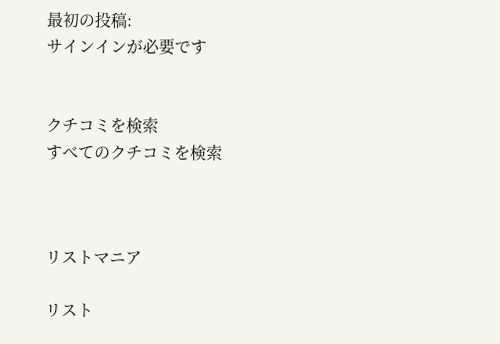最初の投稿:
サインインが必要です


クチコミを検索
すべてのクチコミを検索



リストマニア

リスト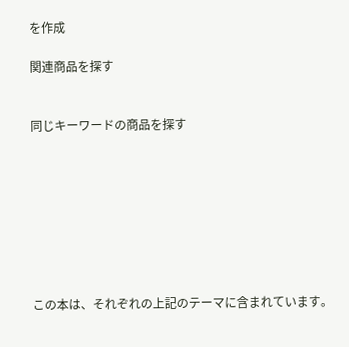を作成

関連商品を探す


同じキーワードの商品を探す








この本は、それぞれの上記のテーマに含まれています。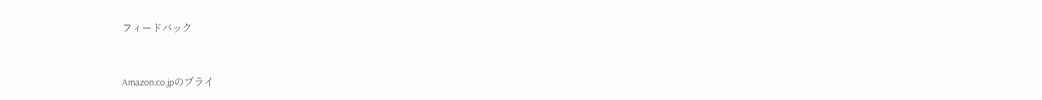フィードバック


Amazon.co.jpのプライ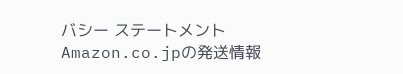バシー ステートメント Amazon.co.jpの発送情報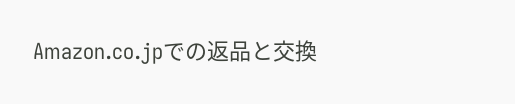Amazon.co.jpでの返品と交換